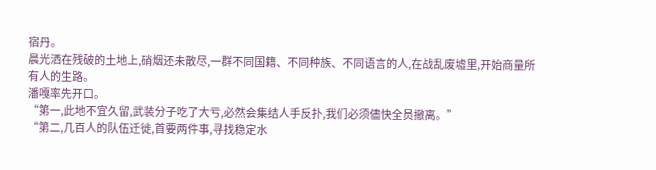宿丹。
晨光洒在残破的土地上,硝烟还未散尽,一群不同国籍、不同种族、不同语言的人,在战乱废墟里,开始商量所有人的生路。
潘嘎率先开口。
“第一,此地不宜久留,武装分子吃了大亏,必然会集结人手反扑,我们必须儘快全员撤离。”
“第二,几百人的队伍迁徙,首要两件事,寻找稳定水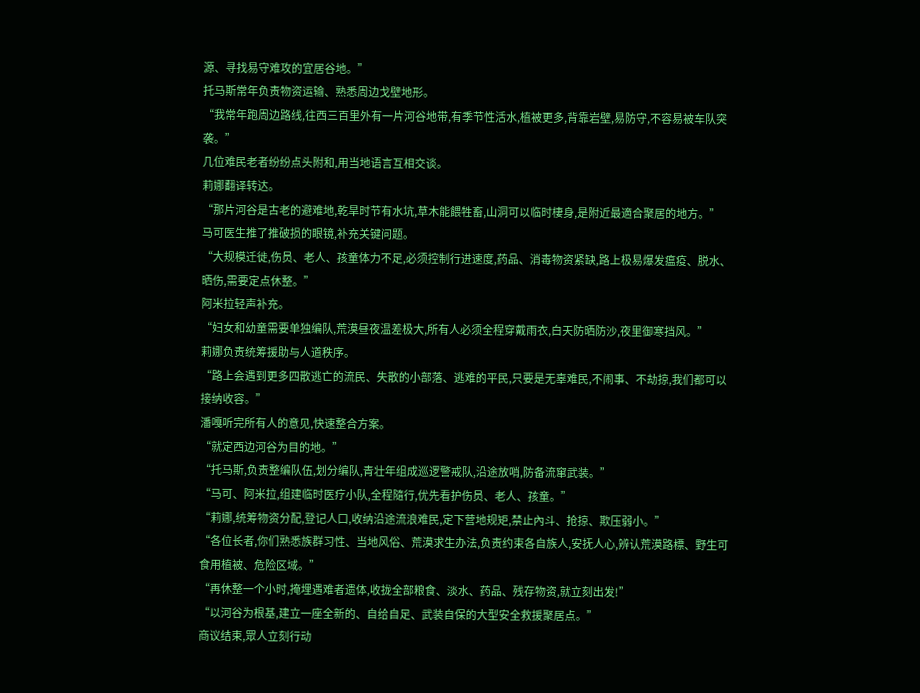源、寻找易守难攻的宜居谷地。”
托马斯常年负责物资运输、熟悉周边戈壁地形。
“我常年跑周边路线,往西三百里外有一片河谷地带,有季节性活水,植被更多,背靠岩壁,易防守,不容易被车队突袭。”
几位难民老者纷纷点头附和,用当地语言互相交谈。
莉娜翻译转达。
“那片河谷是古老的避难地,乾旱时节有水坑,草木能餵牲畜,山洞可以临时棲身,是附近最適合聚居的地方。”
马可医生推了推破损的眼镜,补充关键问题。
“大规模迁徙,伤员、老人、孩童体力不足,必须控制行进速度,药品、消毒物资紧缺,路上极易爆发瘟疫、脱水、晒伤,需要定点休整。”
阿米拉轻声补充。
“妇女和幼童需要单独编队,荒漠昼夜温差极大,所有人必须全程穿戴雨衣,白天防晒防沙,夜里御寒挡风。”
莉娜负责统筹援助与人道秩序。
“路上会遇到更多四散逃亡的流民、失散的小部落、逃难的平民,只要是无辜难民,不闹事、不劫掠,我们都可以接纳收容。”
潘嘎听完所有人的意见,快速整合方案。
“就定西边河谷为目的地。”
“托马斯,负责整编队伍,划分编队,青壮年组成巡逻警戒队,沿途放哨,防备流窜武装。”
“马可、阿米拉,组建临时医疗小队,全程隨行,优先看护伤员、老人、孩童。”
“莉娜,统筹物资分配,登记人口,收纳沿途流浪难民,定下营地规矩,禁止內斗、抢掠、欺压弱小。”
“各位长者,你们熟悉族群习性、当地风俗、荒漠求生办法,负责约束各自族人,安抚人心,辨认荒漠路標、野生可食用植被、危险区域。”
“再休整一个小时,掩埋遇难者遗体,收拢全部粮食、淡水、药品、残存物资,就立刻出发!”
“以河谷为根基,建立一座全新的、自给自足、武装自保的大型安全救援聚居点。”
商议结束,眾人立刻行动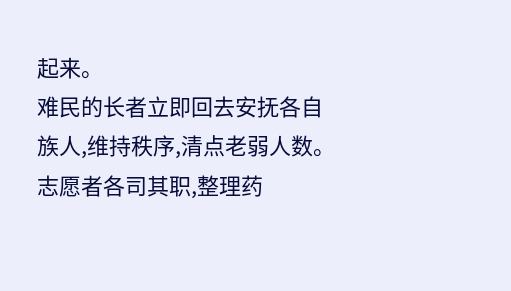起来。
难民的长者立即回去安抚各自族人,维持秩序,清点老弱人数。
志愿者各司其职,整理药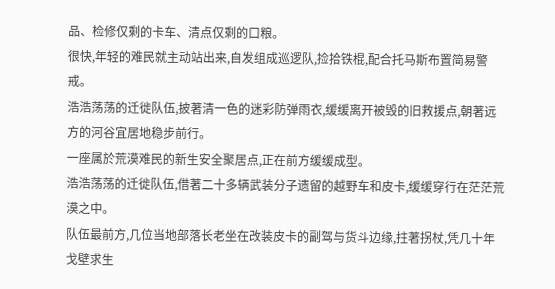品、检修仅剩的卡车、清点仅剩的口粮。
很快,年轻的难民就主动站出来,自发组成巡逻队,捡拾铁棍,配合托马斯布置简易警戒。
浩浩荡荡的迁徙队伍,披著清一色的迷彩防弹雨衣,缓缓离开被毁的旧救援点,朝著远方的河谷宜居地稳步前行。
一座属於荒漠难民的新生安全聚居点,正在前方缓缓成型。
浩浩荡荡的迁徙队伍,借著二十多辆武装分子遗留的越野车和皮卡,缓缓穿行在茫茫荒漠之中。
队伍最前方,几位当地部落长老坐在改装皮卡的副驾与货斗边缘,拄著拐杖,凭几十年戈壁求生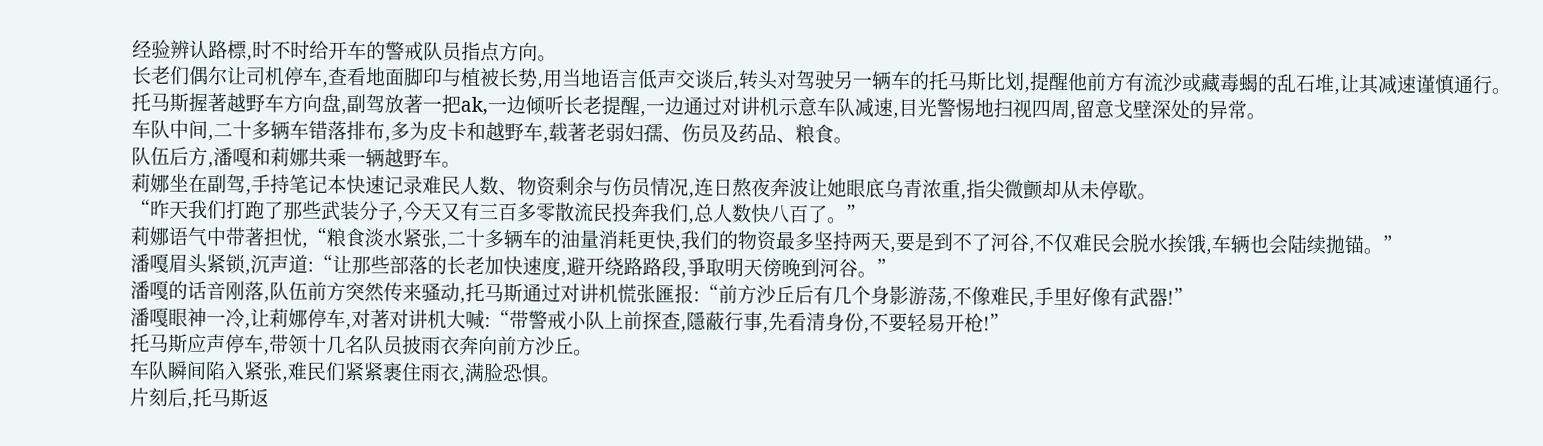经验辨认路標,时不时给开车的警戒队员指点方向。
长老们偶尔让司机停车,查看地面脚印与植被长势,用当地语言低声交谈后,转头对驾驶另一辆车的托马斯比划,提醒他前方有流沙或藏毒蝎的乱石堆,让其减速谨慎通行。
托马斯握著越野车方向盘,副驾放著一把ak,一边倾听长老提醒,一边通过对讲机示意车队减速,目光警惕地扫视四周,留意戈壁深处的异常。
车队中间,二十多辆车错落排布,多为皮卡和越野车,载著老弱妇孺、伤员及药品、粮食。
队伍后方,潘嘎和莉娜共乘一辆越野车。
莉娜坐在副驾,手持笔记本快速记录难民人数、物资剩余与伤员情况,连日熬夜奔波让她眼底乌青浓重,指尖微颤却从未停歇。
“昨天我们打跑了那些武装分子,今天又有三百多零散流民投奔我们,总人数快八百了。”
莉娜语气中带著担忧,“粮食淡水紧张,二十多辆车的油量消耗更快,我们的物资最多坚持两天,要是到不了河谷,不仅难民会脱水挨饿,车辆也会陆续拋锚。”
潘嘎眉头紧锁,沉声道:“让那些部落的长老加快速度,避开绕路路段,爭取明天傍晚到河谷。”
潘嘎的话音刚落,队伍前方突然传来骚动,托马斯通过对讲机慌张匯报:“前方沙丘后有几个身影游荡,不像难民,手里好像有武器!”
潘嘎眼神一冷,让莉娜停车,对著对讲机大喊:“带警戒小队上前探查,隱蔽行事,先看清身份,不要轻易开枪!”
托马斯应声停车,带领十几名队员披雨衣奔向前方沙丘。
车队瞬间陷入紧张,难民们紧紧裹住雨衣,满脸恐惧。
片刻后,托马斯返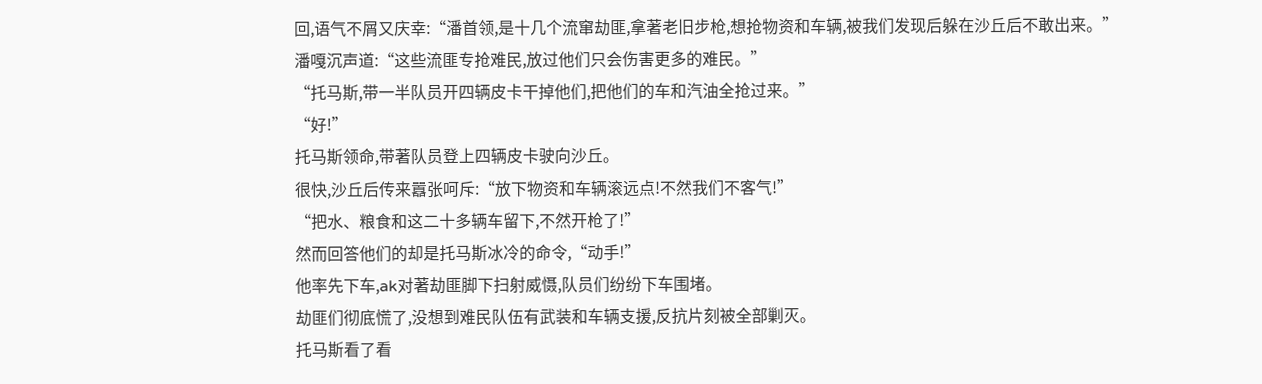回,语气不屑又庆幸:“潘首领,是十几个流窜劫匪,拿著老旧步枪,想抢物资和车辆,被我们发现后躲在沙丘后不敢出来。”
潘嘎沉声道:“这些流匪专抢难民,放过他们只会伤害更多的难民。”
“托马斯,带一半队员开四辆皮卡干掉他们,把他们的车和汽油全抢过来。”
“好!”
托马斯领命,带著队员登上四辆皮卡驶向沙丘。
很快,沙丘后传来囂张呵斥:“放下物资和车辆滚远点!不然我们不客气!”
“把水、粮食和这二十多辆车留下,不然开枪了!”
然而回答他们的却是托马斯冰冷的命令,“动手!”
他率先下车,ak对著劫匪脚下扫射威慑,队员们纷纷下车围堵。
劫匪们彻底慌了,没想到难民队伍有武装和车辆支援,反抗片刻被全部剿灭。
托马斯看了看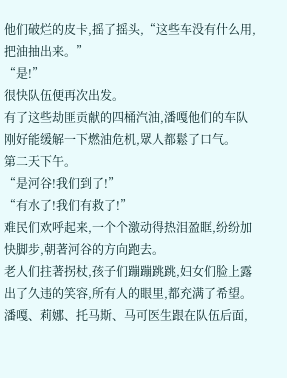他们破烂的皮卡,摇了摇头,“这些车没有什么用,把油抽出来。”
“是!”
很快队伍便再次出发。
有了这些劫匪贡献的四桶汽油,潘嘎他们的车队刚好能缓解一下燃油危机,眾人都鬆了口气。
第二天下午。
“是河谷!我们到了!”
“有水了!我们有救了!”
难民们欢呼起来,一个个激动得热泪盈眶,纷纷加快脚步,朝著河谷的方向跑去。
老人们拄著拐杖,孩子们蹦蹦跳跳,妇女们脸上露出了久违的笑容,所有人的眼里,都充满了希望。
潘嘎、莉娜、托马斯、马可医生跟在队伍后面,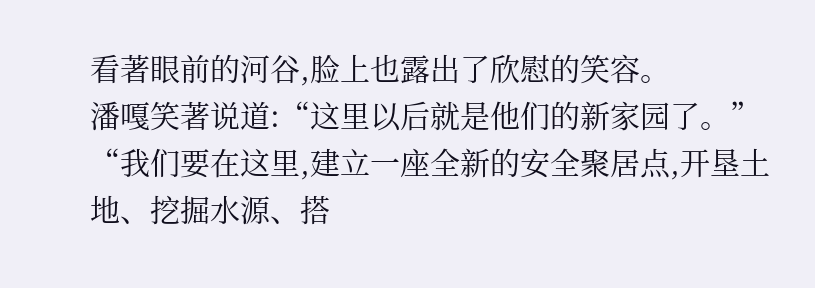看著眼前的河谷,脸上也露出了欣慰的笑容。
潘嘎笑著说道:“这里以后就是他们的新家园了。”
“我们要在这里,建立一座全新的安全聚居点,开垦土地、挖掘水源、搭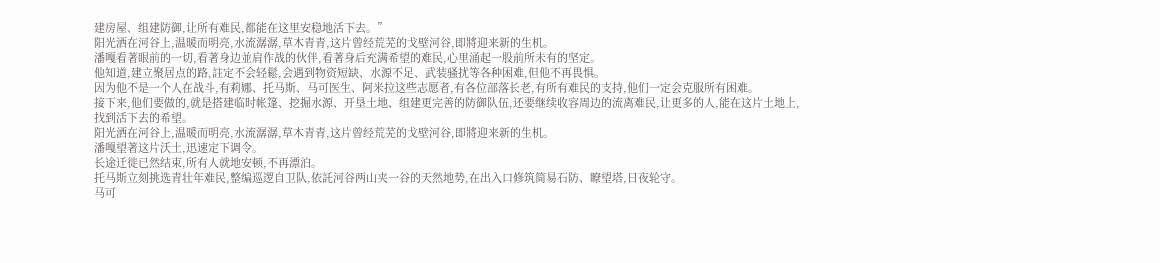建房屋、组建防御,让所有难民,都能在这里安稳地活下去。”
阳光洒在河谷上,温暖而明亮,水流潺潺,草木青青,这片曾经荒芜的戈壁河谷,即將迎来新的生机。
潘嘎看著眼前的一切,看著身边並肩作战的伙伴,看著身后充满希望的难民,心里涌起一股前所未有的坚定。
他知道,建立聚居点的路,註定不会轻鬆,会遇到物资短缺、水源不足、武装骚扰等各种困难,但他不再畏惧。
因为他不是一个人在战斗,有莉娜、托马斯、马可医生、阿米拉这些志愿者,有各位部落长老,有所有难民的支持,他们一定会克服所有困难。
接下来,他们要做的,就是搭建临时帐篷、挖掘水源、开垦土地、组建更完善的防御队伍,还要继续收容周边的流离难民,让更多的人,能在这片土地上,找到活下去的希望。
阳光洒在河谷上,温暖而明亮,水流潺潺,草木青青,这片曾经荒芜的戈壁河谷,即將迎来新的生机。
潘嘎望著这片沃土,迅速定下调令。
长途迁徙已然结束,所有人就地安顿,不再漂泊。
托马斯立刻挑选青壮年难民,整编巡逻自卫队,依託河谷两山夹一谷的天然地势,在出入口修筑简易石防、瞭望塔,日夜轮守。
马可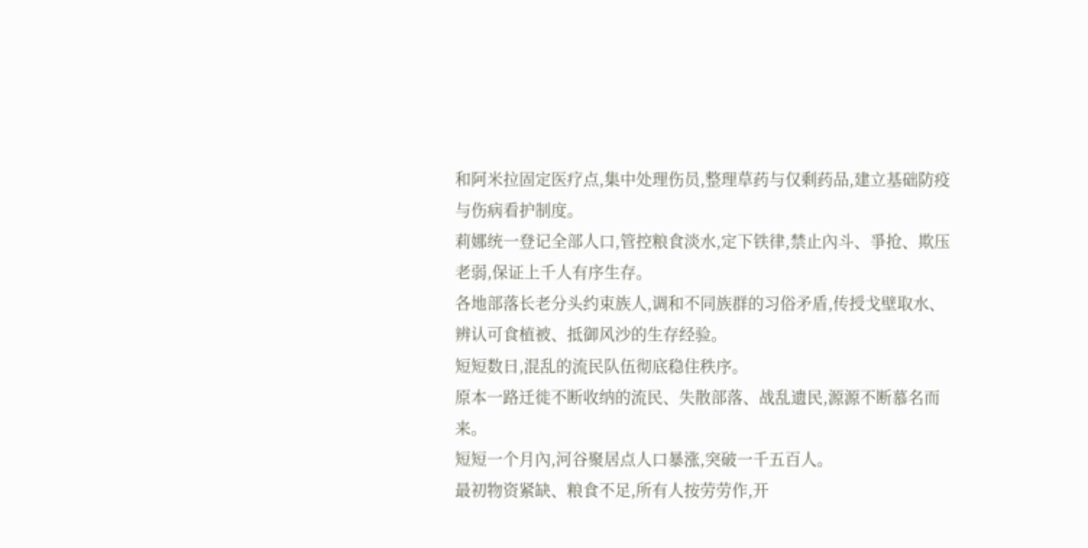和阿米拉固定医疗点,集中处理伤员,整理草药与仅剩药品,建立基础防疫与伤病看护制度。
莉娜统一登记全部人口,管控粮食淡水,定下铁律,禁止內斗、爭抢、欺压老弱,保证上千人有序生存。
各地部落长老分头约束族人,调和不同族群的习俗矛盾,传授戈壁取水、辨认可食植被、抵御风沙的生存经验。
短短数日,混乱的流民队伍彻底稳住秩序。
原本一路迁徙不断收纳的流民、失散部落、战乱遗民,源源不断慕名而来。
短短一个月內,河谷聚居点人口暴涨,突破一千五百人。
最初物资紧缺、粮食不足,所有人按劳劳作,开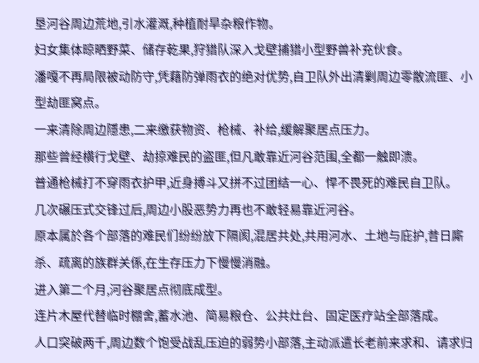垦河谷周边荒地,引水灌溉,种植耐旱杂粮作物。
妇女集体晾晒野菜、储存乾果,狩猎队深入戈壁捕猎小型野兽补充伙食。
潘嘎不再局限被动防守,凭藉防弹雨衣的绝对优势,自卫队外出清剿周边零散流匪、小型劫匪窝点。
一来清除周边隱患,二来缴获物资、枪械、补给,缓解聚居点压力。
那些曾经横行戈壁、劫掠难民的盗匪,但凡敢靠近河谷范围,全都一触即溃。
普通枪械打不穿雨衣护甲,近身搏斗又拼不过团结一心、悍不畏死的难民自卫队。
几次碾压式交锋过后,周边小股恶势力再也不敢轻易靠近河谷。
原本属於各个部落的难民们纷纷放下隔阂,混居共处,共用河水、土地与庇护,昔日廝杀、疏离的族群关係,在生存压力下慢慢消融。
进入第二个月,河谷聚居点彻底成型。
连片木屋代替临时棚舍,蓄水池、简易粮仓、公共灶台、固定医疗站全部落成。
人口突破两千,周边数个饱受战乱压迫的弱势小部落,主动派遣长老前来求和、请求归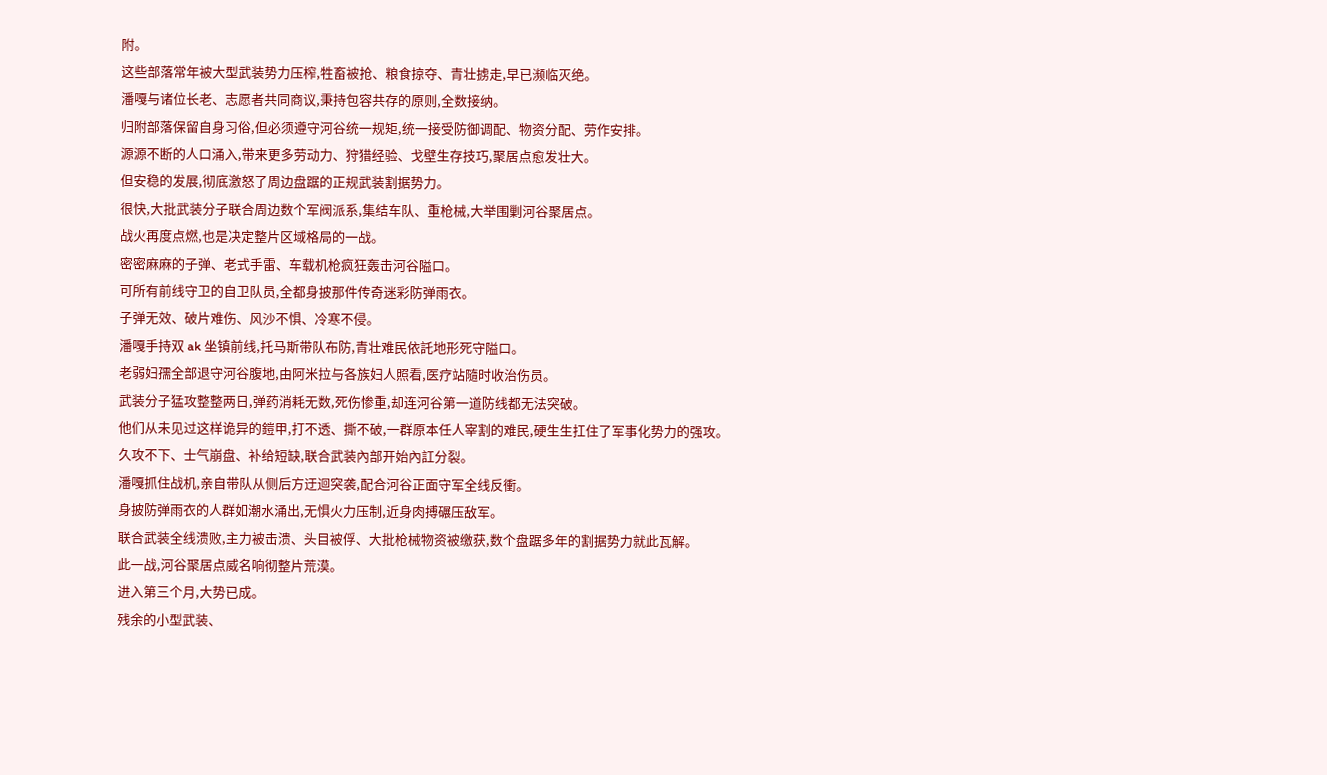附。
这些部落常年被大型武装势力压榨,牲畜被抢、粮食掠夺、青壮掳走,早已濒临灭绝。
潘嘎与诸位长老、志愿者共同商议,秉持包容共存的原则,全数接纳。
归附部落保留自身习俗,但必须遵守河谷统一规矩,统一接受防御调配、物资分配、劳作安排。
源源不断的人口涌入,带来更多劳动力、狩猎经验、戈壁生存技巧,聚居点愈发壮大。
但安稳的发展,彻底激怒了周边盘踞的正规武装割据势力。
很快,大批武装分子联合周边数个军阀派系,集结车队、重枪械,大举围剿河谷聚居点。
战火再度点燃,也是决定整片区域格局的一战。
密密麻麻的子弹、老式手雷、车载机枪疯狂轰击河谷隘口。
可所有前线守卫的自卫队员,全都身披那件传奇迷彩防弹雨衣。
子弹无效、破片难伤、风沙不惧、冷寒不侵。
潘嘎手持双 ak 坐镇前线,托马斯带队布防,青壮难民依託地形死守隘口。
老弱妇孺全部退守河谷腹地,由阿米拉与各族妇人照看,医疗站隨时收治伤员。
武装分子猛攻整整两日,弹药消耗无数,死伤惨重,却连河谷第一道防线都无法突破。
他们从未见过这样诡异的鎧甲,打不透、撕不破,一群原本任人宰割的难民,硬生生扛住了军事化势力的强攻。
久攻不下、士气崩盘、补给短缺,联合武装內部开始內訌分裂。
潘嘎抓住战机,亲自带队从侧后方迂迴突袭,配合河谷正面守军全线反衝。
身披防弹雨衣的人群如潮水涌出,无惧火力压制,近身肉搏碾压敌军。
联合武装全线溃败,主力被击溃、头目被俘、大批枪械物资被缴获,数个盘踞多年的割据势力就此瓦解。
此一战,河谷聚居点威名响彻整片荒漠。
进入第三个月,大势已成。
残余的小型武装、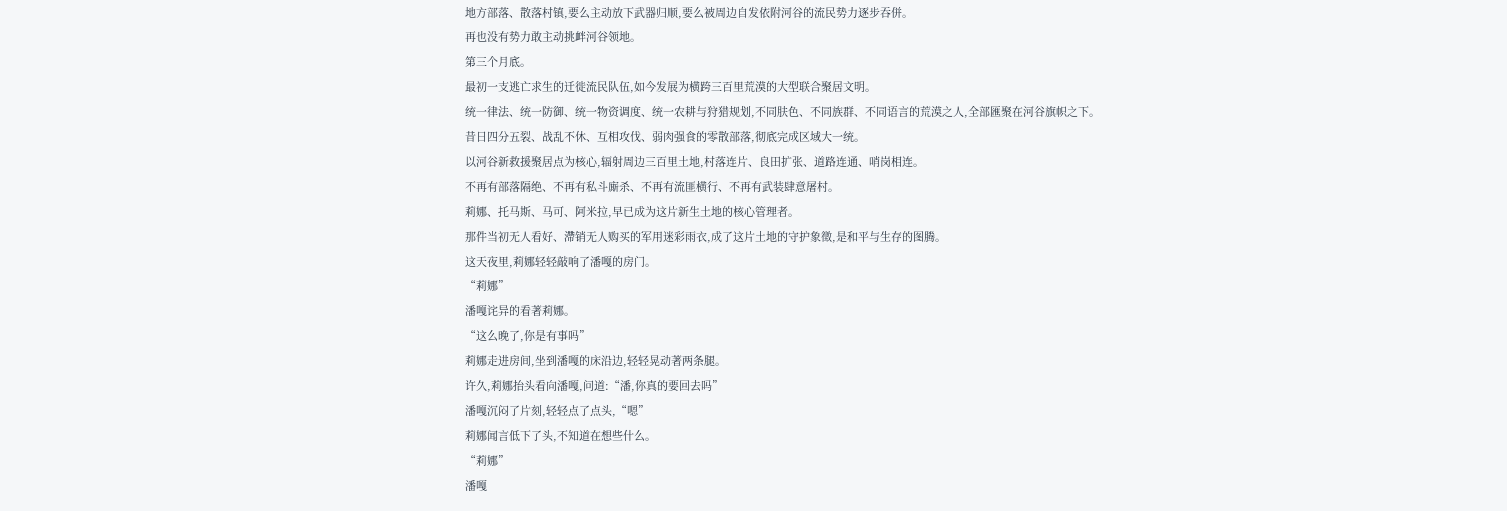地方部落、散落村镇,要么主动放下武器归顺,要么被周边自发依附河谷的流民势力逐步吞併。
再也没有势力敢主动挑衅河谷领地。
第三个月底。
最初一支逃亡求生的迁徙流民队伍,如今发展为横跨三百里荒漠的大型联合聚居文明。
统一律法、统一防御、统一物资调度、统一农耕与狩猎规划,不同肤色、不同族群、不同语言的荒漠之人,全部匯聚在河谷旗帜之下。
昔日四分五裂、战乱不休、互相攻伐、弱肉强食的零散部落,彻底完成区域大一统。
以河谷新救援聚居点为核心,辐射周边三百里土地,村落连片、良田扩张、道路连通、哨岗相连。
不再有部落隔绝、不再有私斗廝杀、不再有流匪横行、不再有武装肆意屠村。
莉娜、托马斯、马可、阿米拉,早已成为这片新生土地的核心管理者。
那件当初无人看好、滯销无人购买的军用迷彩雨衣,成了这片土地的守护象徵,是和平与生存的图腾。
这天夜里,莉娜轻轻敲响了潘嘎的房门。
“莉娜”
潘嘎诧异的看著莉娜。
“这么晚了,你是有事吗”
莉娜走进房间,坐到潘嘎的床沿边,轻轻晃动著两条腿。
许久,莉娜抬头看向潘嘎,问道:“潘,你真的要回去吗”
潘嘎沉闷了片刻,轻轻点了点头,“嗯”
莉娜闻言低下了头,不知道在想些什么。
“莉娜”
潘嘎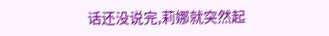话还没说完,莉娜就突然起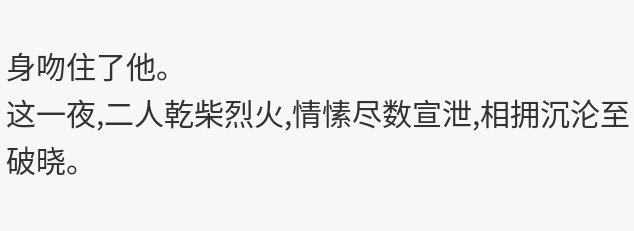身吻住了他。
这一夜,二人乾柴烈火,情愫尽数宣泄,相拥沉沦至破晓。